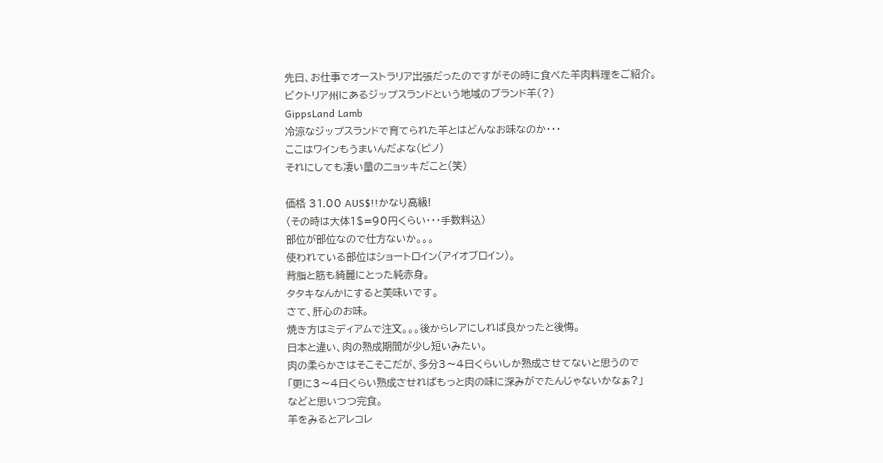先日、お仕事でオーストラリア出張だったのですがその時に食べた羊肉料理をご紹介。
ビクトリア州にあるジップスランドという地域のブランド羊(?)
GippsLand Lamb
冷涼なジップスランドで育てられた羊とはどんなお味なのか・・・
ここはワインもうまいんだよな(ピノ)
それにしても凄い量のニョッキだこと(笑)

価格 31.00 AUS$!!かなり高級!
(その時は大体1$=90円くらい・・・手数料込)
部位が部位なので仕方ないか。。。
使われている部位はショートロイン(アイオブロイン)。
背脂と筋も綺麗にとった純赤身。
タタキなんかにすると美味いです。
さて、肝心のお味。
焼き方はミディアムで注文。。。後からレアにしれば良かったと後悔。
日本と違い、肉の熟成期間が少し短いみたい。
肉の柔らかさはそこそこだが、多分3〜4日くらいしか熟成させてないと思うので
「更に3〜4日くらい熟成させればもっと肉の味に深みがでたんじゃないかなぁ?」
などと思いつつ完食。
羊をみるとアレコレ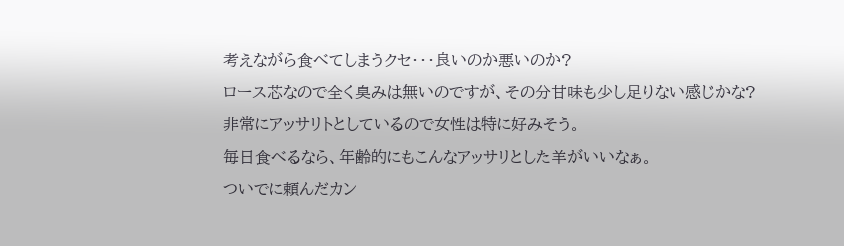考えながら食べてしまうクセ・・・良いのか悪いのか?
ロース芯なので全く臭みは無いのですが、その分甘味も少し足りない感じかな?
非常にアッサリトとしているので女性は特に好みそう。
毎日食べるなら、年齢的にもこんなアッサリとした羊がいいなぁ。
ついでに頼んだカン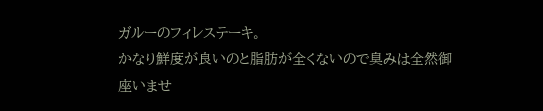ガルーのフィレステーキ。
かなり鮮度が良いのと脂肪が全くないので臭みは全然御座いませ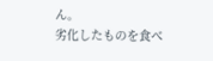ん。
劣化したものを食べ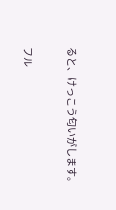ると、けっこう匂いがします。

フル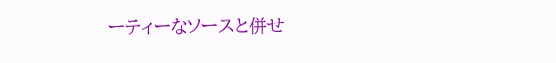ーティーなソースと併せ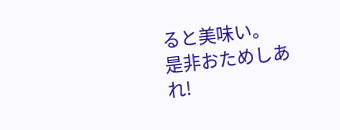ると美味い。
是非おためしあれ!